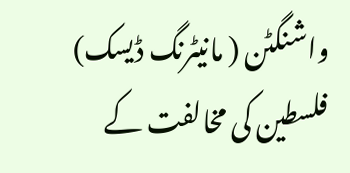واشنگٹن ( مانیٹرنگ ڈیسک) فلسطین کی مخالفت کے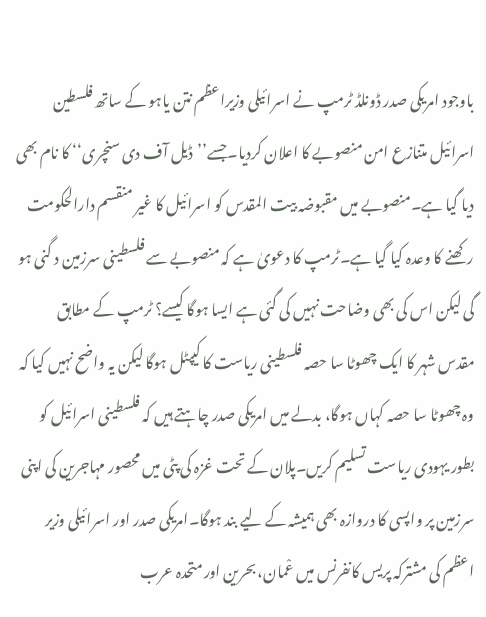باوجود امریکی صدر ڈونلڈ ٹرمپ نے اسرائیلی وزیراعظم نتن یاہو کے ساتھ فلسطین اسرائیل متنازع امن منصوبے کا اعلان کردیا۔جسے’’ڈیل آف دی سنچری‘‘ کا نام بھی دیا گیا ہے۔منصوبے میں مقبوضہ بیت المقدس کو اسرائیل کا غیر منقسم دارالحکومت رکھنے کا وعدہ کیا گیا ہے۔ٹرمپ کا دعویٰ ہے کہ منصوبے سے فلسطینی سرزمین د گنی ہو گی لیکن اس کی بھی وضاحت نہیں کی گئی ہے ایسا ہوگا کیسے؟ ٹرمپ کے مطابق مقدس شہر کا ایک چھوٹا سا حصہ فلسطینی ریاست کا کیپٹل ہوگا لیکن یہ واضح نہیں کیا کہ وہ چھوٹا سا حصہ کہاں ہوگا، بدلے میں امریکی صدر چاہتے ہیں کہ فلسطینی اسرائیل کو بطور یہودی ریاست تسلیم کریں۔پلان کے تحت غزہ کی پٹی میں محصور مہاجرین کی اپنی سرزمین پر واپسی کا دروازہ بھی ہمیشہ کے لیے بند ہوگا۔امریکی صدر اور اسرائیلی وزیر اعظم کی مشترکہ پریس کانفرنس میں عْمان، بحرین اور متحدہ عرب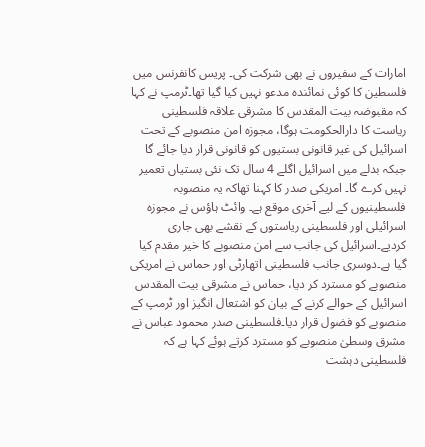امارات کے سفیروں نے بھی شرکت کی۔ پریس کانفرنس میں فلسطین کا کوئی نمائندہ مدعو نہیں کیا گیا تھا۔ٹرمپ نے کہا کہ مقبوضہ بیت المقدس کا مشرقی علاقہ فلسطینی ریاست کا دارالحکومت ہوگا، مجوزہ امن منصوبے کے تحت اسرائیل کی غیر قانونی بستیوں کو قانونی قرار دیا جائے گا جبکہ بدلے میں اسرائیل اگلے 4 سال تک نئی بستیاں تعمیر نہیں کرے گا۔ امریکی صدر کا کہنا تھاکہ یہ منصوبہ فلسطینیوں کے لیے آخری موقع ہے۔ وائٹ ہاؤس نے مجوزہ اسرائیلی اور فلسطینی ریاستوں کے نقشے بھی جاری کردیے۔اسرائیل کی جانب سے امن منصوبے کا خیر مقدم کیا گیا ہے۔دوسری جانب فلسطینی اتھارٹی اور حماس نے امریکی منصوبے کو مسترد کر دیا، حماس نے مشرقی بیت المقدس اسرائیل کے حوالے کرنے کے بیان کو اشتعال انگیز اور ٹرمپ کے منصوبے کو فضول قرار دیا۔فلسطینی صدر محمود عباس نے مشرق وسطیٰ منصوبے کو مسترد کرتے ہوئے کہا ہے کہ فلسطینی دہشت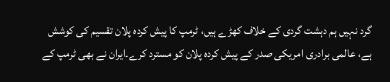گرد نہیں ہم دہشت گردی کے خلاف کھڑے ہیں، ٹرمپ کا پیش کردہ پلان تقسیم کی کوشش ہے، عالمی برادری امریکی صدر کے پیش کردہ پلان کو مسترد کرے۔ایران نے بھی ٹرمپ کے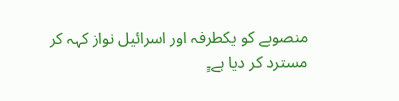منصوبے کو یکطرفہ اور اسرائیل نواز کہہ کر مسترد کر دیا ہے۔ٍ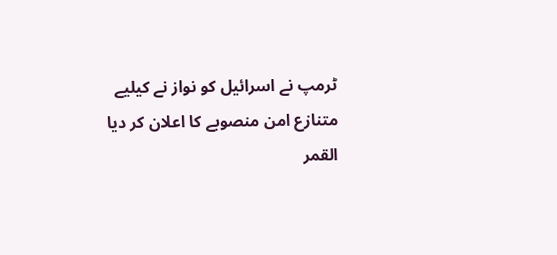ٹرمپ نے اسرائیل کو نواز نے کیلیے متنازع امن منصوبے کا اعلان کر دیا
القمر